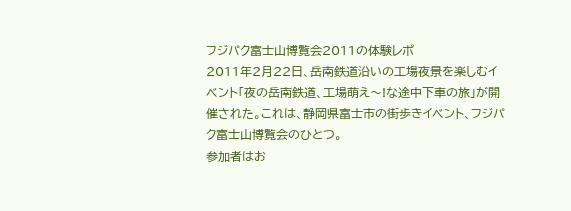フジパク富士山博覧会2011の体験レポ
2011年2月22日、岳南鉄道沿いの工場夜景を楽しむイベント「夜の岳南鉄道、工場萌え〜!な途中下車の旅」が開催された。これは、静岡県富士市の街歩きイベント、フジパク富士山博覧会のひとつ。
参加者はお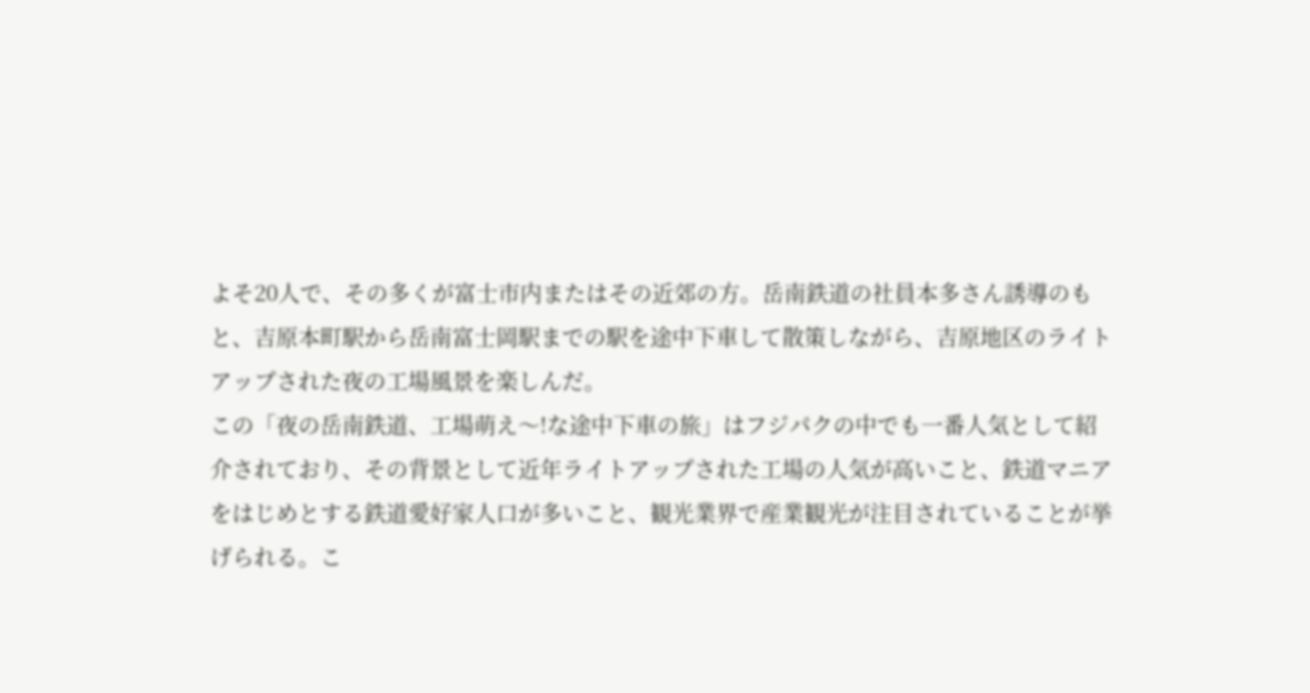よそ20人で、その多くが富士市内またはその近郊の方。岳南鉄道の社員本多さん誘導のもと、吉原本町駅から岳南富士岡駅までの駅を途中下車して散策しながら、吉原地区のライトアップされた夜の工場風景を楽しんだ。
この「夜の岳南鉄道、工場萌え〜!な途中下車の旅」はフジパクの中でも一番人気として紹介されており、その背景として近年ライトアップされた工場の人気が高いこと、鉄道マニアをはじめとする鉄道愛好家人口が多いこと、観光業界で産業観光が注目されていることが挙げられる。こ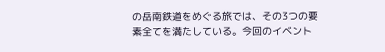の岳南鉄道をめぐる旅では、その3つの要素全てを満たしている。今回のイベント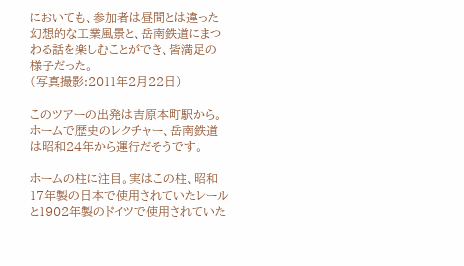においても、参加者は昼間とは違った幻想的な工業風景と、岳南鉄道にまつわる話を楽しむことができ、皆満足の様子だった。
(写真撮影:2011年2月22日)

このツアーの出発は吉原本町駅から。ホームで歴史のレクチャー、岳南鉄道は昭和24年から運行だそうです。

ホームの柱に注目。実はこの柱、昭和17年製の日本で使用されていたレールと1902年製のドイツで使用されていた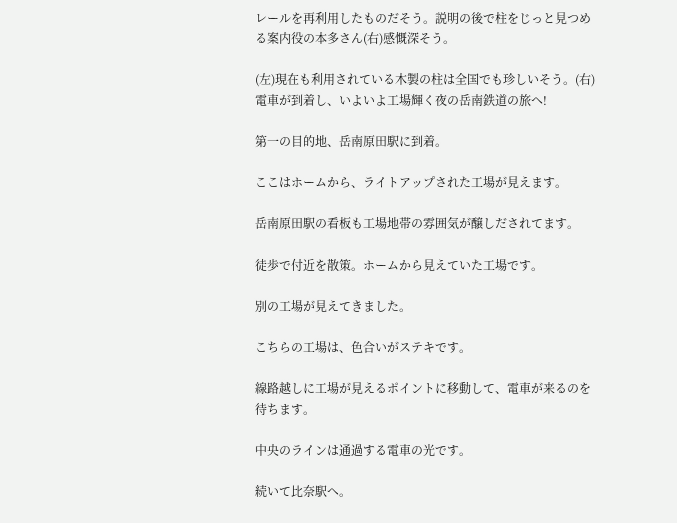レールを再利用したものだそう。説明の後で柱をじっと見つめる案内役の本多さん(右)感慨深そう。

(左)現在も利用されている木製の柱は全国でも珍しいそう。(右)電車が到着し、いよいよ工場輝く夜の岳南鉄道の旅へ!

第一の目的地、岳南原田駅に到着。

ここはホームから、ライトアップされた工場が見えます。

岳南原田駅の看板も工場地帯の雰囲気が醸しだされてます。

徒歩で付近を散策。ホームから見えていた工場です。

別の工場が見えてきました。

こちらの工場は、色合いがステキです。

線路越しに工場が見えるポイントに移動して、電車が来るのを待ちます。

中央のラインは通過する電車の光です。

続いて比奈駅へ。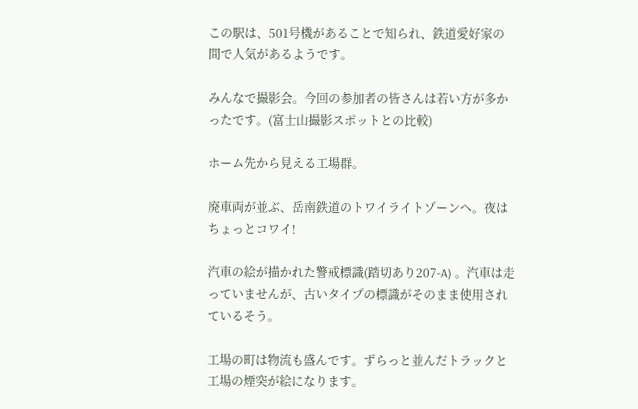この駅は、501号機があることで知られ、鉄道愛好家の間で人気があるようです。

みんなで撮影会。今回の参加者の皆さんは若い方が多かったです。(富士山撮影スポットとの比較)

ホーム先から見える工場群。

廃車両が並ぶ、岳南鉄道のトワイライトゾーンへ。夜はちょっとコワイ!

汽車の絵が描かれた警戒標識(踏切あり207-A) 。汽車は走っていませんが、古いタイプの標識がそのまま使用されているそう。

工場の町は物流も盛んです。ずらっと並んだトラックと工場の煙突が絵になります。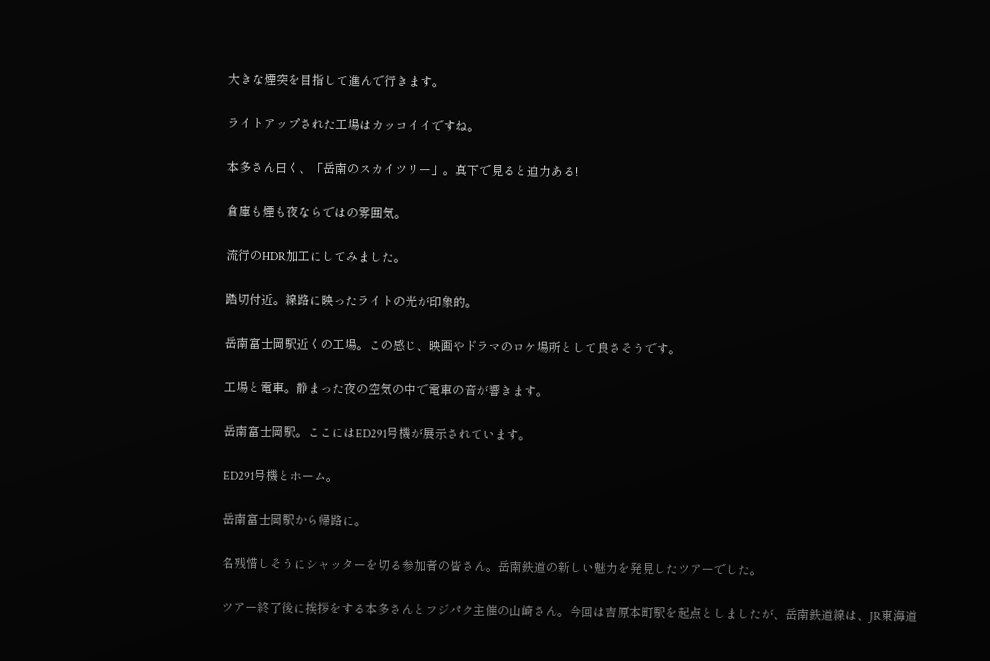大きな煙突を目指して進んで行きます。

ライトアップされた工場はカッコイイですね。

本多さん曰く、「岳南のスカイツリー」。真下で見ると迫力ある!

倉庫も煙も夜ならではの雰囲気。

流行のHDR加工にしてみました。

踏切付近。線路に映ったライトの光が印象的。

岳南富士岡駅近くの工場。この感じ、映画やドラマのロケ場所として良さそうです。

工場と電車。静まった夜の空気の中で電車の音が響きます。

岳南富士岡駅。ここにはED291号機が展示されています。

ED291号機とホーム。

岳南富士岡駅から帰路に。

名残惜しそうにシャッターを切る参加者の皆さん。岳南鉄道の新しい魅力を発見したツアーでした。

ツアー終了後に挨拶をする本多さんとフジパク主催の山崎さん。今回は吉原本町駅を起点としましたが、岳南鉄道線は、JR東海道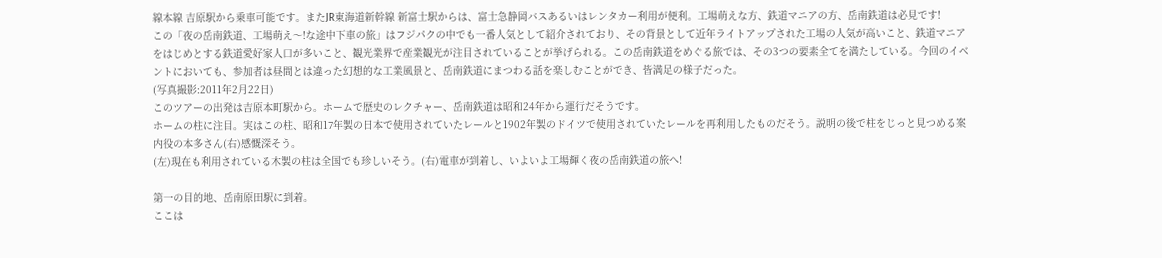線本線 吉原駅から乗車可能です。またJR東海道新幹線 新富士駅からは、富士急静岡バスあるいはレンタカー利用が便利。工場萌えな方、鉄道マニアの方、岳南鉄道は必見です!
この「夜の岳南鉄道、工場萌え〜!な途中下車の旅」はフジパクの中でも一番人気として紹介されており、その背景として近年ライトアップされた工場の人気が高いこと、鉄道マニアをはじめとする鉄道愛好家人口が多いこと、観光業界で産業観光が注目されていることが挙げられる。この岳南鉄道をめぐる旅では、その3つの要素全てを満たしている。今回のイベントにおいても、参加者は昼間とは違った幻想的な工業風景と、岳南鉄道にまつわる話を楽しむことができ、皆満足の様子だった。
(写真撮影:2011年2月22日)
このツアーの出発は吉原本町駅から。ホームで歴史のレクチャー、岳南鉄道は昭和24年から運行だそうです。
ホームの柱に注目。実はこの柱、昭和17年製の日本で使用されていたレールと1902年製のドイツで使用されていたレールを再利用したものだそう。説明の後で柱をじっと見つめる案内役の本多さん(右)感慨深そう。
(左)現在も利用されている木製の柱は全国でも珍しいそう。(右)電車が到着し、いよいよ工場輝く夜の岳南鉄道の旅へ!

第一の目的地、岳南原田駅に到着。
ここは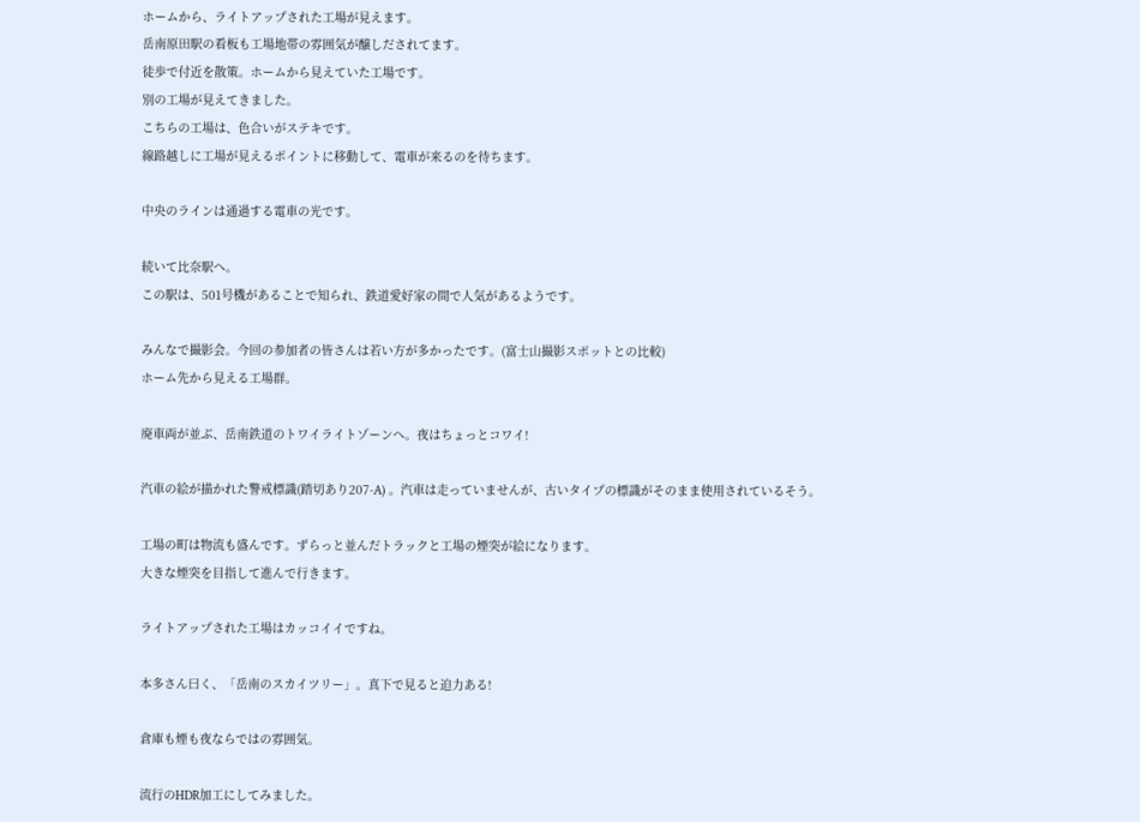ホームから、ライトアップされた工場が見えます。
岳南原田駅の看板も工場地帯の雰囲気が醸しだされてます。
徒歩で付近を散策。ホームから見えていた工場です。
別の工場が見えてきました。
こちらの工場は、色合いがステキです。
線路越しに工場が見えるポイントに移動して、電車が来るのを待ちます。

中央のラインは通過する電車の光です。

続いて比奈駅へ。
この駅は、501号機があることで知られ、鉄道愛好家の間で人気があるようです。

みんなで撮影会。今回の参加者の皆さんは若い方が多かったです。(富士山撮影スポットとの比較)
ホーム先から見える工場群。

廃車両が並ぶ、岳南鉄道のトワイライトゾーンへ。夜はちょっとコワイ!

汽車の絵が描かれた警戒標識(踏切あり207-A) 。汽車は走っていませんが、古いタイプの標識がそのまま使用されているそう。

工場の町は物流も盛んです。ずらっと並んだトラックと工場の煙突が絵になります。
大きな煙突を目指して進んで行きます。

ライトアップされた工場はカッコイイですね。

本多さん曰く、「岳南のスカイツリー」。真下で見ると迫力ある!

倉庫も煙も夜ならではの雰囲気。

流行のHDR加工にしてみました。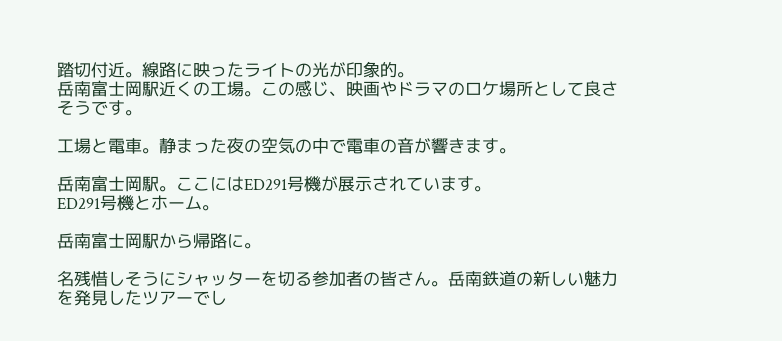踏切付近。線路に映ったライトの光が印象的。
岳南富士岡駅近くの工場。この感じ、映画やドラマのロケ場所として良さそうです。

工場と電車。静まった夜の空気の中で電車の音が響きます。

岳南富士岡駅。ここにはED291号機が展示されています。
ED291号機とホーム。

岳南富士岡駅から帰路に。

名残惜しそうにシャッターを切る参加者の皆さん。岳南鉄道の新しい魅力を発見したツアーでし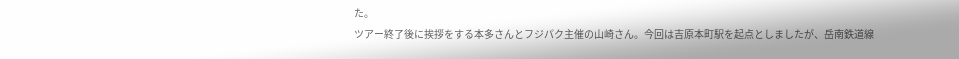た。
ツアー終了後に挨拶をする本多さんとフジパク主催の山崎さん。今回は吉原本町駅を起点としましたが、岳南鉄道線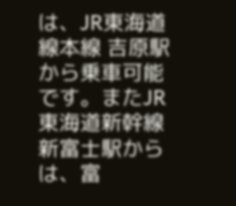は、JR東海道線本線 吉原駅から乗車可能です。またJR東海道新幹線 新富士駅からは、富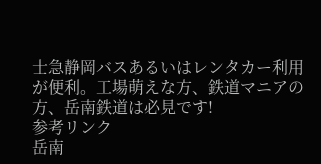士急静岡バスあるいはレンタカー利用が便利。工場萌えな方、鉄道マニアの方、岳南鉄道は必見です!
参考リンク
岳南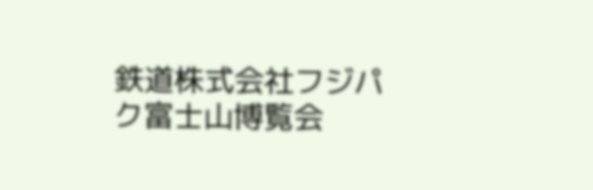鉄道株式会社フジパク富士山博覧会